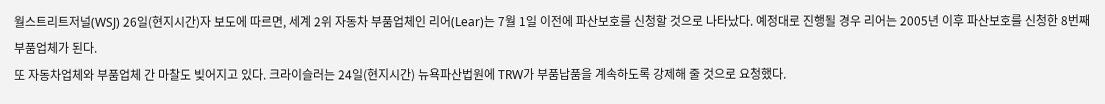월스트리트저널(WSJ) 26일(현지시간)자 보도에 따르면, 세계 2위 자동차 부품업체인 리어(Lear)는 7월 1일 이전에 파산보호를 신청할 것으로 나타났다. 예정대로 진행될 경우 리어는 2005년 이후 파산보호를 신청한 8번째 부품업체가 된다.
또 자동차업체와 부품업체 간 마찰도 빚어지고 있다. 크라이슬러는 24일(현지시간) 뉴욕파산법원에 TRW가 부품납품을 계속하도록 강제해 줄 것으로 요청했다.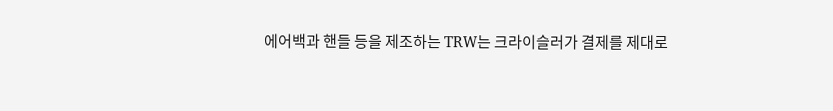에어백과 핸들 등을 제조하는 TRW는 크라이슬러가 결제를 제대로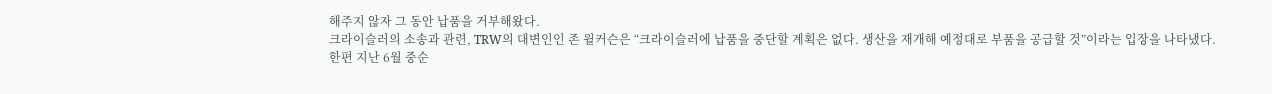해주지 않자 그 동안 납품을 거부해왔다.
크라이슬러의 소송과 관련, TRW의 대변인인 존 윌커슨은 “크라이슬러에 납품을 중단할 계획은 없다. 생산을 재개해 예정대로 부품을 공급할 것”이라는 입장을 나타냈다.
한편 지난 6월 중순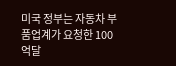미국 정부는 자동차 부품업계가 요청한 100억달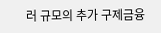러 규모의 추가 구제금융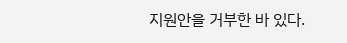지원안을 거부한 바 있다.